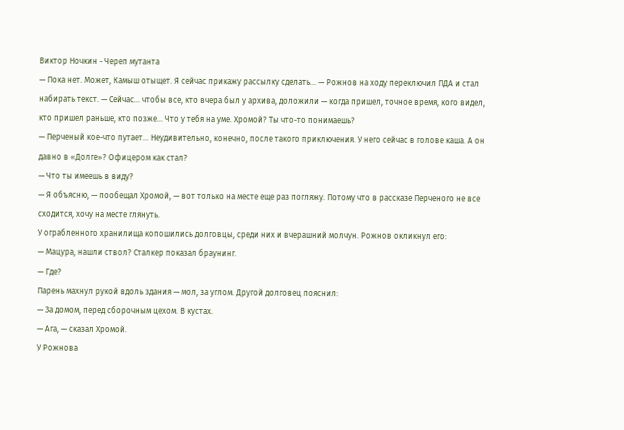Виктор Ночкин - Череп мутанта
— Пока нет. Может, Камыш отыщет. Я сейчас прикажу рассылку сделать… — Рожнов на ходу переключил ПДА и стал набирать текст. — Сейчас… чтобы все, кто вчера был у архива, доложили — когда пришел, точное время, кого видел, кто пришел раньше, кто позже… Что у тебя на уме. Хромой? Ты что-то понимаешь?
— Перченый кое-что путает… Неудивительно, конечно, после такого приключения. У него сейчас в голове каша. А он давно в «Долге»? Офицером как стал?
— Что ты имеешь в виду?
— Я объясню, — пообещал Хромой, — вот только на месте еще раз погляжу. Потому что в рассказе Перченого не все сходится, хочу на месте глянуть.
У ограбленного хранилища копошились долговцы, среди них и вчерашний молчун. Рожнов окликнул его:
— Мацура, нашли ствол? Сталкер показал браунинг.
— Где?
Парень махнул рукой вдоль здания — мол, за углом. Другой долговец пояснил:
— За домом, перед сборочным цехом. В кустах.
— Ага, — сказал Хромой.
У Рожнова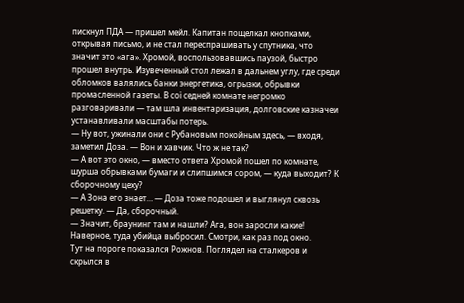пискнул ПДА — пришел мейл. Капитан пощелкал кнопками, открывая письмо, и не стал переспрашивать у спутника, что значит это «ага». Хромой, воспользовавшись паузой, быстро прошел внутрь. Изувеченный стол лежал в дальнем углу, где среди обломков валялись банки энергетика, огрызки, обрывки промасленной газеты. В сої седней комнате негромко разговаривали — там шла инвентаризация, долговские казначеи устанавливали масштабы потерь.
— Ну вот, ужинали они с Рубановым покойным здесь, — входя, заметил Доза. — Вон и хавчик. Что ж не так?
— А вот это окно, — вместо ответа Хромой пошел по комнате, шурша обрывками бумаги и слипшимся сором, — куда выходит? К сборочному цеху?
— А Зона его знает… — Доза тоже подошел и выглянул сквозь решетку. — Да, сборочный.
— Значит, браунинг там и нашли? Ага, вон заросли какие! Наверное, туда убийца выбросил. Смотри, как раз под окно.
Тут на пороге показался Рожнов. Поглядел на сталкеров и скрылся в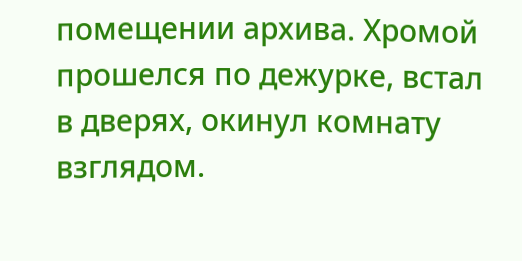помещении архива. Хромой прошелся по дежурке, встал в дверях, окинул комнату взглядом.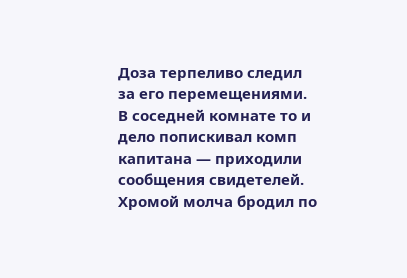Доза терпеливо следил за его перемещениями. В соседней комнате то и дело попискивал комп капитана — приходили сообщения свидетелей. Хромой молча бродил по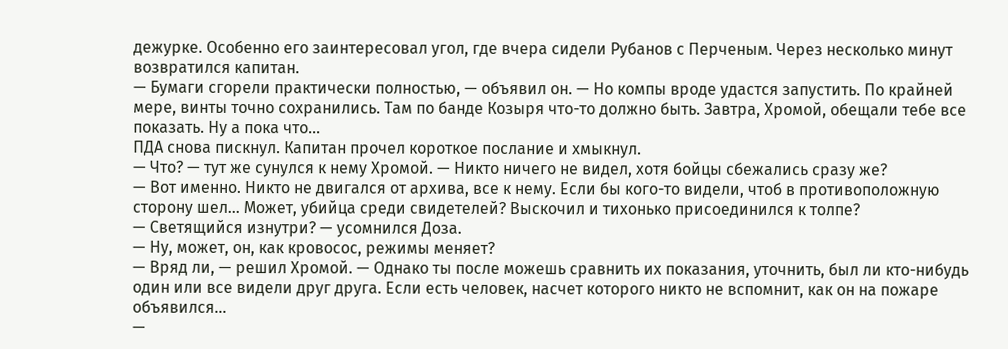дежурке. Особенно его заинтересовал угол, где вчера сидели Рубанов с Перченым. Через несколько минут возвратился капитан.
— Бумаги сгорели практически полностью, — объявил он. — Но компы вроде удастся запустить. По крайней мере, винты точно сохранились. Там по банде Козыря что-то должно быть. Завтра, Хромой, обещали тебе все показать. Ну а пока что…
ПДА снова пискнул. Капитан прочел короткое послание и хмыкнул.
— Что? — тут же сунулся к нему Хромой. — Никто ничего не видел, хотя бойцы сбежались сразу же?
— Вот именно. Никто не двигался от архива, все к нему. Если бы кого-то видели, чтоб в противоположную сторону шел… Может, убийца среди свидетелей? Выскочил и тихонько присоединился к толпе?
— Светящийся изнутри? — усомнился Доза.
— Ну, может, он, как кровосос, режимы меняет?
— Вряд ли, — решил Хромой. — Однако ты после можешь сравнить их показания, уточнить, был ли кто-нибудь один или все видели друг друга. Если есть человек, насчет которого никто не вспомнит, как он на пожаре объявился…
—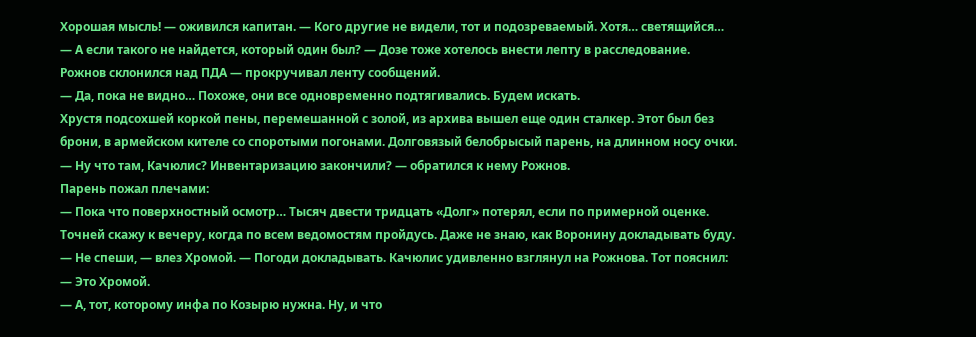Хорошая мысль! — оживился капитан. — Кого другие не видели, тот и подозреваемый. Хотя… светящийся…
— А если такого не найдется, который один был? — Дозе тоже хотелось внести лепту в расследование.
Рожнов склонился над ПДА — прокручивал ленту сообщений.
— Да, пока не видно… Похоже, они все одновременно подтягивались. Будем искать.
Хрустя подсохшей коркой пены, перемешанной с золой, из архива вышел еще один сталкер. Этот был без брони, в армейском кителе со споротыми погонами. Долговязый белобрысый парень, на длинном носу очки.
— Ну что там, Качюлис? Инвентаризацию закончили? — обратился к нему Рожнов.
Парень пожал плечами:
— Пока что поверхностный осмотр… Тысяч двести тридцать «Долг» потерял, если по примерной оценке. Точней скажу к вечеру, когда по всем ведомостям пройдусь. Даже не знаю, как Воронину докладывать буду.
— Не спеши, — влез Хромой. — Погоди докладывать. Качюлис удивленно взглянул на Рожнова. Тот пояснил:
— Это Хромой.
— А, тот, которому инфа по Козырю нужна. Ну, и что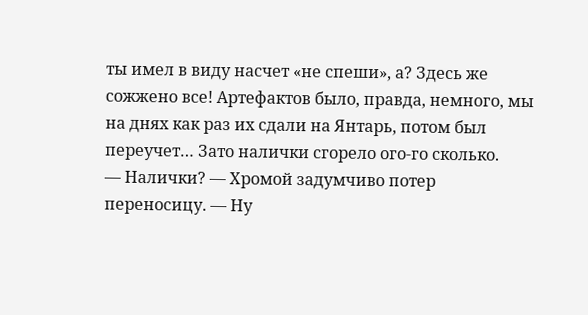ты имел в виду насчет «не спеши», а? Здесь же сожжено все! Артефактов было, правда, немного, мы на днях как раз их сдали на Янтарь, потом был переучет… Зато налички сгорело ого-го сколько.
— Налички? — Хромой задумчиво потер переносицу. — Ну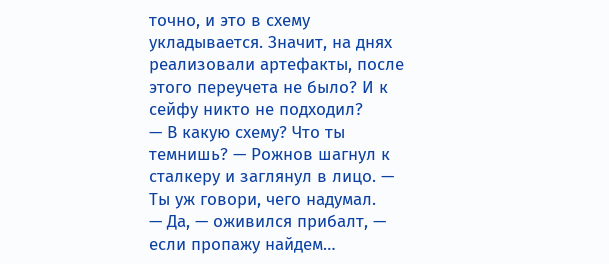точно, и это в схему укладывается. Значит, на днях реализовали артефакты, после этого переучета не было? И к сейфу никто не подходил?
— В какую схему? Что ты темнишь? — Рожнов шагнул к сталкеру и заглянул в лицо. — Ты уж говори, чего надумал.
— Да, — оживился прибалт, — если пропажу найдем…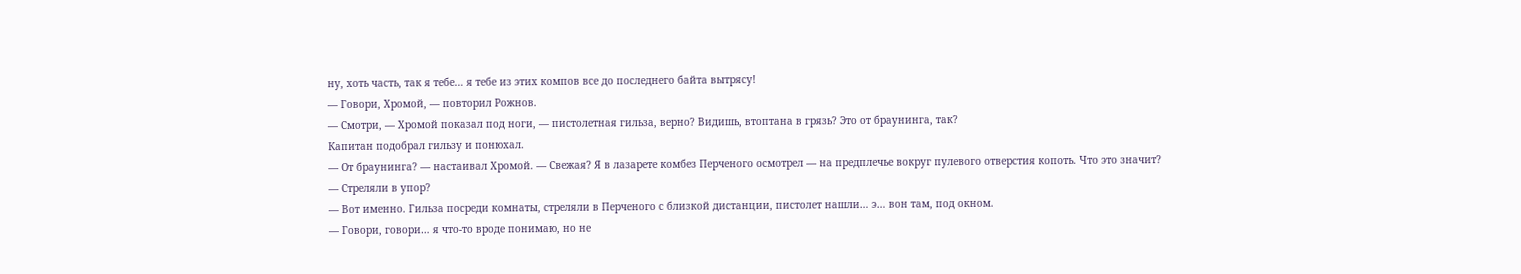ну, хоть часть, так я тебе… я тебе из этих компов все до последнего байта вытрясу!
— Говори, Хромой, — повторил Рожнов.
— Смотри, — Хромой показал под ноги, — пистолетная гильза, верно? Видишь, втоптана в грязь? Это от браунинга, так?
Капитан подобрал гильзу и понюхал.
— От браунинга? — настаивал Хромой. — Свежая? Я в лазарете комбез Перченого осмотрел — на предплечье вокруг пулевого отверстия копоть. Что это значит?
— Стреляли в упор?
— Вот именно. Гильза посреди комнаты, стреляли в Перченого с близкой дистанции, пистолет нашли… э… вон там, под окном.
— Говори, говори… я что-то вроде понимаю, но не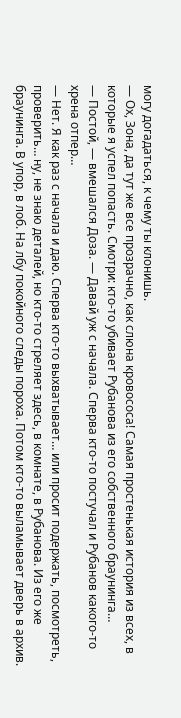могу догадаться, к чему ты клонишь.
— Ох, Зона, да тут же все прозрачно, как слюна кровососа! Самая простенькая история из всех, в которые я успел попасть. Смотри: кто-то убивает Рубанова из его собственного браунинга…
— Постой, — вмешался Доза. — Давай уж с начала. Сперва кто-то постучал и Рубанов какого-то хрена отпер…
— Нет. Я как раз с начала и даю. Сперва кто-то выхватывает… или просит подержать, посмотреть, проверить… ну, не знаю деталей, но кто-то стреляет здесь, в комнате, в Рубанова. Из его же браунинга. В упор, в лоб. На лбу покойного следы пороха. Потом кто-то выламывает дверь в архив.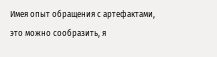Имея опыт обращения с артефактами, это можно сообразить, я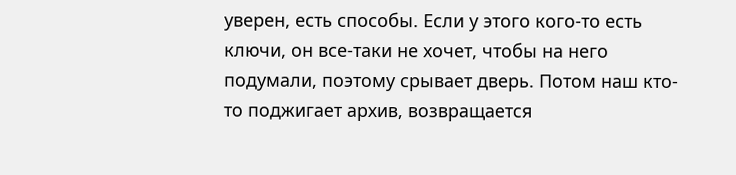уверен, есть способы. Если у этого кого-то есть ключи, он все-таки не хочет, чтобы на него подумали, поэтому срывает дверь. Потом наш кто-то поджигает архив, возвращается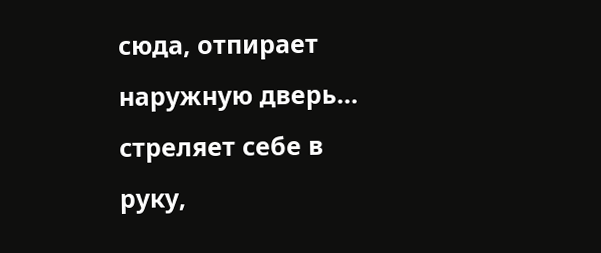сюда, отпирает наружную дверь… стреляет себе в руку,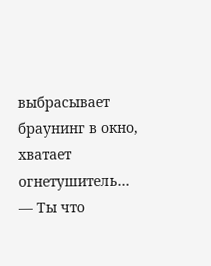выбрасывает браунинг в окно, хватает огнетушитель…
— Ты что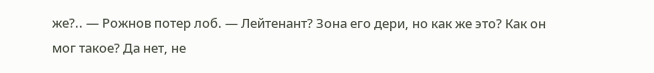же?.. — Рожнов потер лоб. — Лейтенант? Зона его дери, но как же это? Как он мог такое? Да нет, не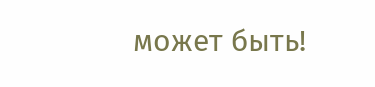может быть!